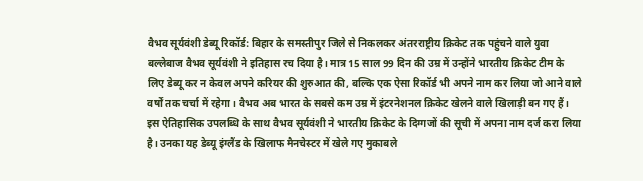वैभव सूर्यवंशी डेब्यू रिकॉर्ड: बिहार के समस्तीपुर जिले से निकलकर अंतरराष्ट्रीय क्रिकेट तक पहुंचने वाले युवा बल्लेबाज वैभव सूर्यवंशी ने इतिहास रच दिया है। मात्र 15 साल 99 दिन की उम्र में उन्होंने भारतीय क्रिकेट टीम के लिए डेब्यू कर न केवल अपने करियर की शुरुआत की, बल्कि एक ऐसा रिकॉर्ड भी अपने नाम कर लिया जो आने वाले वर्षों तक चर्चा में रहेगा। वैभव अब भारत के सबसे कम उम्र में इंटरनेशनल क्रिकेट खेलने वाले खिलाड़ी बन गए हैं।
इस ऐतिहासिक उपलब्धि के साथ वैभव सूर्यवंशी ने भारतीय क्रिकेट के दिग्गजों की सूची में अपना नाम दर्ज करा लिया है। उनका यह डेब्यू इंग्लैंड के खिलाफ मैनचेस्टर में खेले गए मुकाबले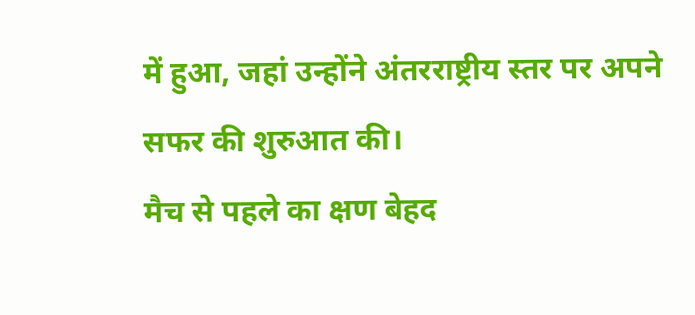में हुआ, जहां उन्होंने अंतरराष्ट्रीय स्तर पर अपने सफर की शुरुआत की।
मैच से पहले का क्षण बेहद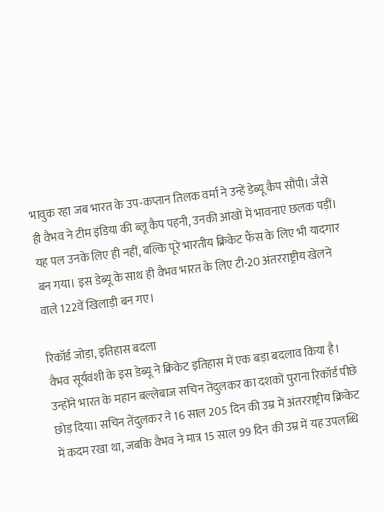भावुक रहा जब भारत के उप-कप्तान तिलक वर्मा ने उन्हें डेब्यू कैप सौंपी। जैसे ही वैभव ने टीम इंडिया की ब्लू कैप पहनी, उनकी आंखों में भावनाएं छलक पड़ीं। यह पल उनके लिए ही नहीं, बल्कि पूरे भारतीय क्रिकेट फैंस के लिए भी यादगार बन गया। इस डेब्यू के साथ ही वैभव भारत के लिए टी-20 अंतरराष्ट्रीय खेलने वाले 122वें खिलाड़ी बन गए।

रिकॉर्ड जोड़ा, इतिहास बदला
वैभव सूर्यवंशी के इस डेब्यू ने क्रिकेट इतिहास में एक बड़ा बदलाव किया है। उन्होंने भारत के महान बल्लेबाज सचिन तेंदुलकर का दशकों पुराना रिकॉर्ड पीछे छोड़ दिया। सचिन तेंदुलकर ने 16 साल 205 दिन की उम्र में अंतरराष्ट्रीय क्रिकेट में कदम रखा था, जबकि वैभव ने मात्र 15 साल 99 दिन की उम्र में यह उपलब्धि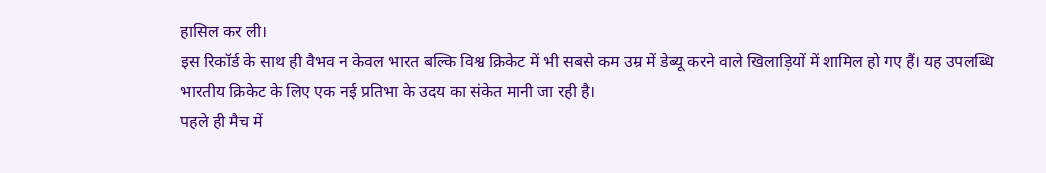हासिल कर ली।
इस रिकॉर्ड के साथ ही वैभव न केवल भारत बल्कि विश्व क्रिकेट में भी सबसे कम उम्र में डेब्यू करने वाले खिलाड़ियों में शामिल हो गए हैं। यह उपलब्धि भारतीय क्रिकेट के लिए एक नई प्रतिभा के उदय का संकेत मानी जा रही है।
पहले ही मैच में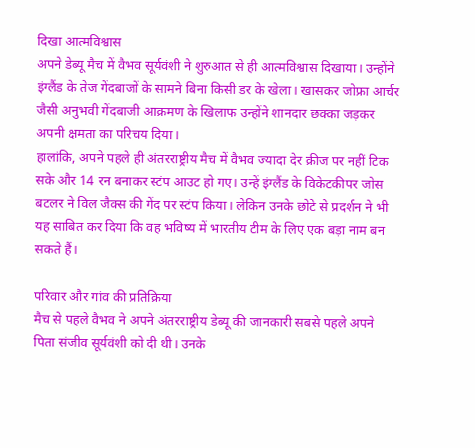दिखा आत्मविश्वास
अपने डेब्यू मैच में वैभव सूर्यवंशी ने शुरुआत से ही आत्मविश्वास दिखाया। उन्होंने इंग्लैंड के तेज गेंदबाजों के सामने बिना किसी डर के खेला। खासकर जोफ्रा आर्चर जैसी अनुभवी गेंदबाजी आक्रमण के खिलाफ उन्होंने शानदार छक्का जड़कर अपनी क्षमता का परिचय दिया।
हालांकि, अपने पहले ही अंतरराष्ट्रीय मैच में वैभव ज्यादा देर क्रीज पर नहीं टिक सके और 14 रन बनाकर स्टंप आउट हो गए। उन्हें इंग्लैंड के विकेटकीपर जोस बटलर ने विल जैक्स की गेंद पर स्टंप किया। लेकिन उनके छोटे से प्रदर्शन ने भी यह साबित कर दिया कि वह भविष्य में भारतीय टीम के लिए एक बड़ा नाम बन सकते हैं।

परिवार और गांव की प्रतिक्रिया
मैच से पहले वैभव ने अपने अंतरराष्ट्रीय डेब्यू की जानकारी सबसे पहले अपने पिता संजीव सूर्यवंशी को दी थी। उनके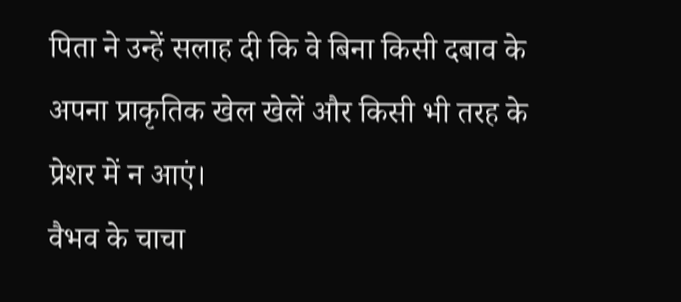पिता ने उन्हें सलाह दी कि वे बिना किसी दबाव के अपना प्राकृतिक खेल खेलें और किसी भी तरह के प्रेशर में न आएं।
वैभव के चाचा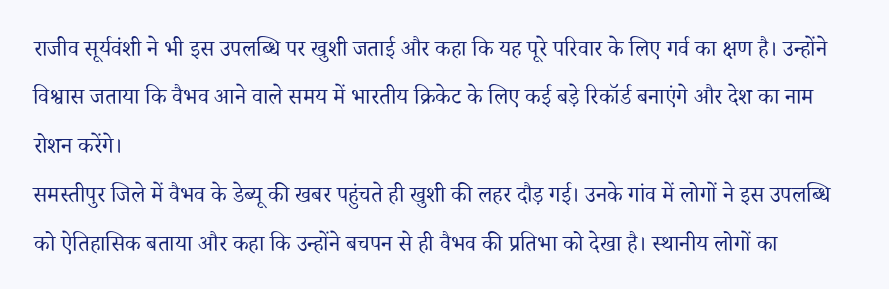राजीव सूर्यवंशी ने भी इस उपलब्धि पर खुशी जताई और कहा कि यह पूरे परिवार के लिए गर्व का क्षण है। उन्होंने विश्वास जताया कि वैभव आने वाले समय में भारतीय क्रिकेट के लिए कई बड़े रिकॉर्ड बनाएंगे और देश का नाम रोशन करेंगे।
समस्तीपुर जिले में वैभव के डेब्यू की खबर पहुंचते ही खुशी की लहर दौड़ गई। उनके गांव में लोगों ने इस उपलब्धि को ऐतिहासिक बताया और कहा कि उन्होंने बचपन से ही वैभव की प्रतिभा को देखा है। स्थानीय लोगों का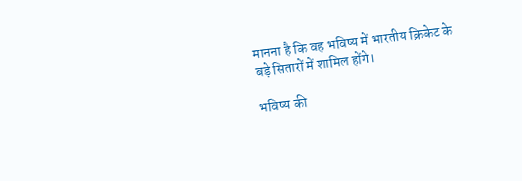मानना है कि वह भविष्य में भारतीय क्रिकेट के बड़े सितारों में शामिल होंगे।

भविष्य की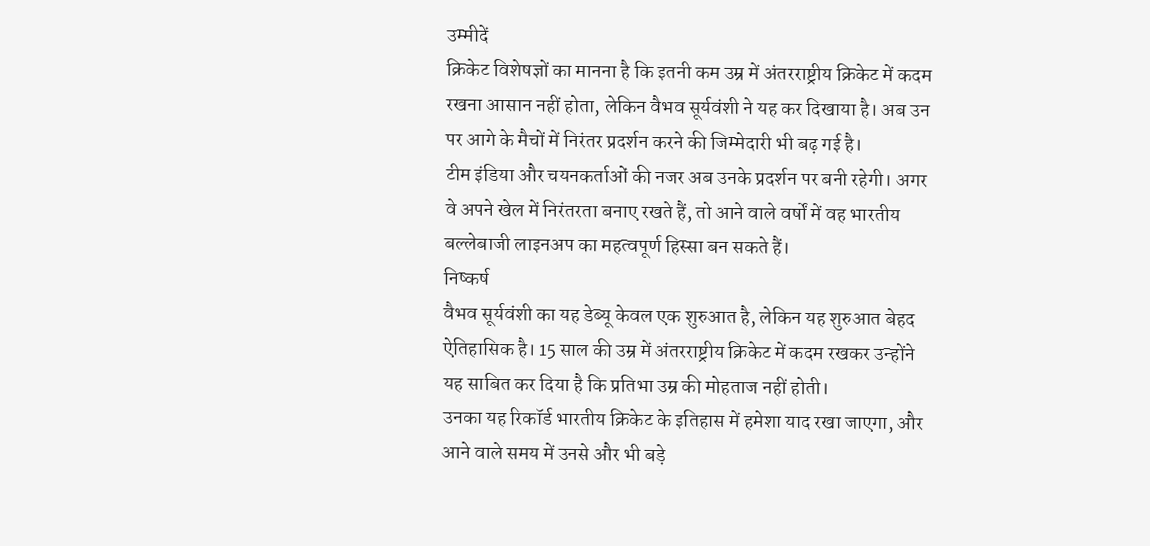उम्मीदें
क्रिकेट विशेषज्ञों का मानना है कि इतनी कम उम्र में अंतरराष्ट्रीय क्रिकेट में कदम रखना आसान नहीं होता, लेकिन वैभव सूर्यवंशी ने यह कर दिखाया है। अब उन पर आगे के मैचों में निरंतर प्रदर्शन करने की जिम्मेदारी भी बढ़ गई है।
टीम इंडिया और चयनकर्ताओं की नजर अब उनके प्रदर्शन पर बनी रहेगी। अगर वे अपने खेल में निरंतरता बनाए रखते हैं, तो आने वाले वर्षों में वह भारतीय बल्लेबाजी लाइनअप का महत्वपूर्ण हिस्सा बन सकते हैं।
निष्कर्ष
वैभव सूर्यवंशी का यह डेब्यू केवल एक शुरुआत है, लेकिन यह शुरुआत बेहद ऐतिहासिक है। 15 साल की उम्र में अंतरराष्ट्रीय क्रिकेट में कदम रखकर उन्होंने यह साबित कर दिया है कि प्रतिभा उम्र की मोहताज नहीं होती।
उनका यह रिकॉर्ड भारतीय क्रिकेट के इतिहास में हमेशा याद रखा जाएगा, और आने वाले समय में उनसे और भी बड़े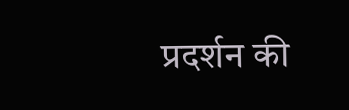प्रदर्शन की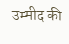उम्मीद की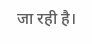जा रही है।